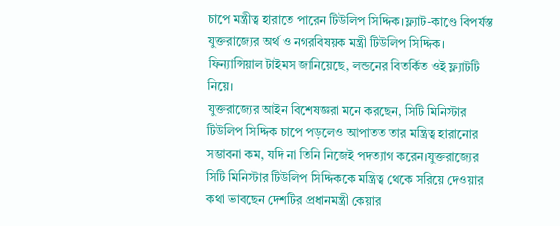চাপে মন্ত্রীত্ব হারাতে পারেন টিউলিপ সিদ্দিক।ফ্ল্যাট-কাণ্ডে বিপর্যস্ত যুক্তরাজ্যের অর্থ ও নগরবিষয়ক মন্ত্রী টিউলিপ সিদ্দিক। ফিন্যান্সিয়াল টাইমস জানিয়েছে, লন্ডনের বিতর্কিত ওই ফ্ল্যাটটি নিয়ে।
যুক্তরাজ্যের আইন বিশেষজ্ঞরা মনে করছেন, সিটি মিনিস্টার টিউলিপ সিদ্দিক চাপে পড়লেও আপাতত তার মন্ত্রিত্ব হারানোর সম্ভাবনা কম, যদি না তিনি নিজেই পদত্যাগ করেন।যুক্তরাজ্যের সিটি মিনিস্টার টিউলিপ সিদ্দিককে মন্ত্রিত্ব থেকে সরিয়ে দেওয়ার কথা ভাবছেন দেশটির প্রধানমন্ত্রী কেয়ার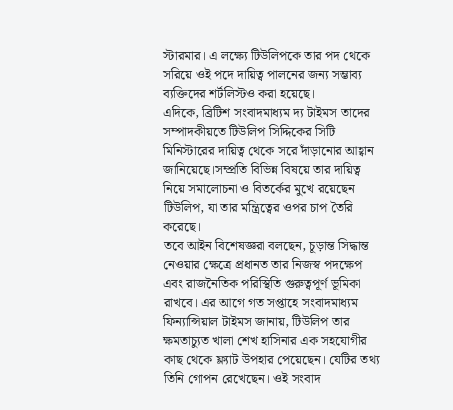স্টারমার। এ লক্ষ্যে টিউলিপকে তার পদ থেকে সরিয়ে ওই পদে দায়িত্ব পালনের জন্য সম্ভাব্য ব্যক্তিদের শর্টলিস্টও করা হয়েছে।
এদিকে, ব্রিটিশ সংবাদমাধ্যম দ্য টাইমস তাদের সম্পাদকীয়তে টিউলিপ সিদ্দিকের সিটি মিনিস্টারের দায়িত্ব থেকে সরে দাঁড়ানোর আহ্বান জানিয়েছে।সম্প্রতি বিভিন্ন বিষয়ে তার দায়িত্ব নিয়ে সমালোচনা ও বিতর্কের মুখে রয়েছেন টিউলিপ, যা তার মন্ত্রিত্বের ওপর চাপ তৈরি করেছে।
তবে আইন বিশেষজ্ঞরা বলছেন, চূড়ান্ত সিদ্ধান্ত নেওয়ার ক্ষেত্রে প্রধানত তার নিজস্ব পদক্ষেপ এবং রাজনৈতিক পরিস্থিতি গুরুত্বপূর্ণ ভূমিকা রাখবে। এর আগে গত সপ্তাহে সংবাদমাধ্যম ফিন্যান্সিয়াল টাইমস জানায়, টিউলিপ তার ক্ষমতাচ্যুত খালা শেখ হাসিনার এক সহযোগীর কাছ থেকে ফ্ল্যাট উপহার পেয়েছেন। যেটির তথ্য তিনি গোপন রেখেছেন। ওই সংবাদ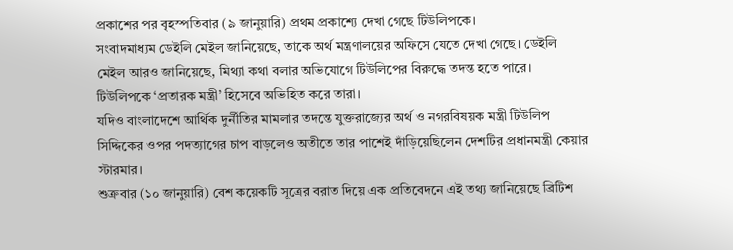প্রকাশের পর বৃহস্পতিবার (৯ জানুয়ারি) প্রথম প্রকাশ্যে দেখা গেছে টিউলিপকে।
সংবাদমাধ্যম ডেইলি মেইল জানিয়েছে, তাকে অর্থ মন্ত্রণালয়ের অফিসে যেতে দেখা গেছে। ডেইলি মেইল আরও জানিয়েছে, মিথ্যা কথা বলার অভিযোগে টিউলিপের বিরুদ্ধে তদন্ত হতে পারে। টিউলিপকে ‘প্রতারক মন্ত্রী’ হিসেবে অভিহিত করে তারা।
যদিও বাংলাদেশে আর্থিক দুর্নীতির মামলার তদন্তে যুক্তরাজ্যের অর্থ ও নগরবিষয়ক মন্ত্রী টিউলিপ সিদ্দিকের ওপর পদত্যাগের চাপ বাড়লেও অতীতে তার পাশেই দাঁড়িয়েছিলেন দেশটির প্রধানমন্ত্রী কেয়ার স্টারমার।
শুক্রবার (১০ জানুয়ারি) বেশ কয়েকটি সূত্রের বরাত দিয়ে এক প্রতিবেদনে এই তথ্য জানিয়েছে ব্রিটিশ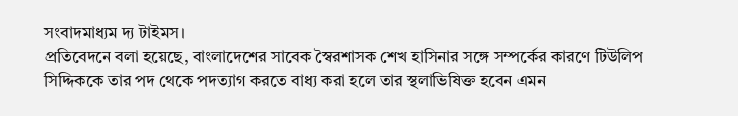সংবাদমাধ্যম দ্য টাইমস।
প্রতিবেদনে বলা হয়েছে, বাংলাদেশের সাবেক স্বৈরশাসক শেখ হাসিনার সঙ্গে সম্পর্কের কারণে টিউলিপ সিদ্দিককে তার পদ থেকে পদত্যাগ করতে বাধ্য করা হলে তার স্থলাভিষিক্ত হবেন এমন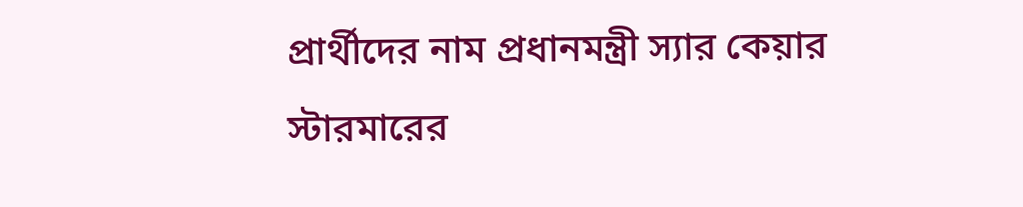প্রার্থীদের নাম প্রধানমন্ত্রী স্যার কেয়ার স্টারমারের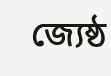জ্যেষ্ঠ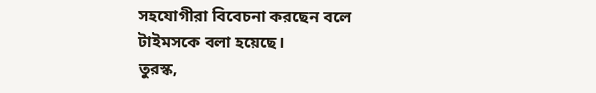সহযোগীরা বিবেচনা করছেন বলে টাইমসকে বলা হয়েছে।
তুরস্ক,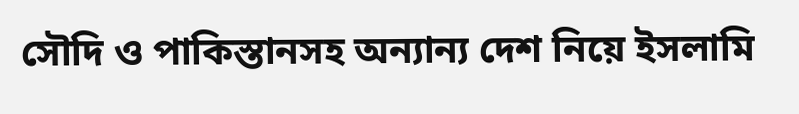সৌদি ও পাকিস্তানসহ অন্যান্য দেশ নিয়ে ইসলামি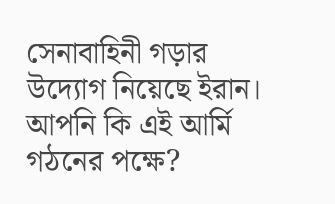সেনাবাহিনী গড়ার উদ্যোগ নিয়েছে ইরান। আপনি কি এই আর্মি গঠনের পক্ষে?